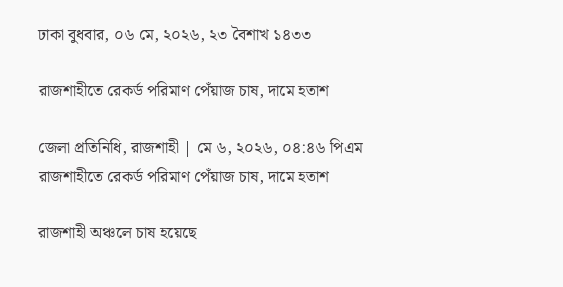ঢাকা বুধবার, ০৬ মে, ২০২৬, ২৩ বৈশাখ ১৪৩৩

রাজশাহীতে রেকর্ড পরিমাণ পেঁয়াজ চাষ, দামে হতাশ

জেলা প্রতিনিধি, রাজশাহী | মে ৬, ২০২৬, ০৪:৪৬ পিএম রাজশাহীতে রেকর্ড পরিমাণ পেঁয়াজ চাষ, দামে হতাশ

রাজশাহী অঞ্চলে চাষ হয়েছে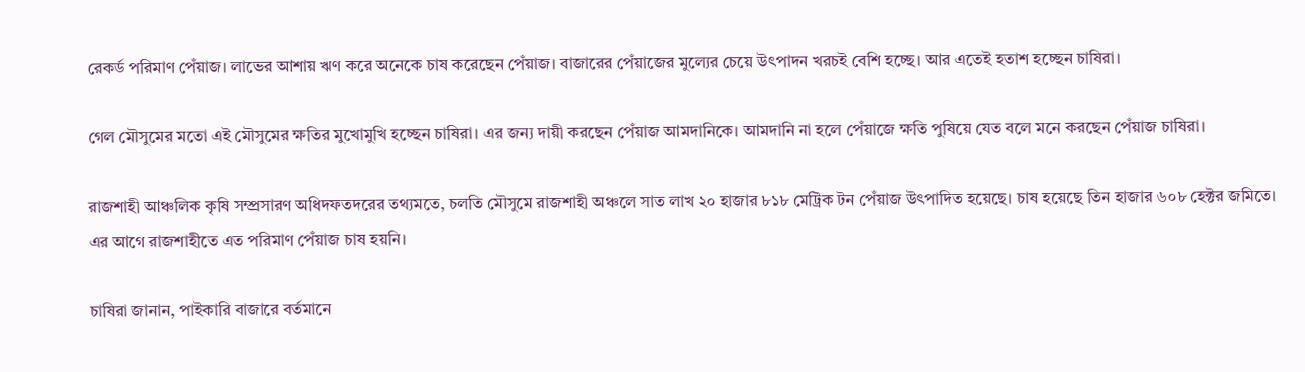রেকর্ড পরিমাণ পেঁয়াজ। লাভের আশায় ঋণ করে অনেকে চাষ করেছেন পেঁয়াজ। বাজারের পেঁয়াজের মুল্যের চেয়ে উৎপাদন খরচই বেশি হচ্ছে। আর এতেই হতাশ হচ্ছেন চাষিরা।

গেল মৌসুমের মতো এই মৌসুমের ক্ষতির মুখোমুখি হচ্ছেন চাষিরা। এর জন্য দায়ী করছেন পেঁয়াজ আমদানিকে। আমদানি না হলে পেঁয়াজে ক্ষতি পুষিয়ে যেত বলে মনে করছেন পেঁয়াজ চাষিরা।

রাজশাহী আঞ্চলিক কৃষি সম্প্রসারণ অধিদফতদরের তথ্যমতে, চলতি মৌসুমে রাজশাহী অঞ্চলে সাত লাখ ২০ হাজার ৮১৮ মেট্রিক টন পেঁয়াজ উৎপাদিত হয়েছে। চাষ হয়েছে তিন হাজার ৬০৮ হেক্টর জমিতে। এর আগে রাজশাহীতে এত পরিমাণ পেঁয়াজ চাষ হয়নি।

চাষিরা জানান, পাইকারি বাজারে বর্তমানে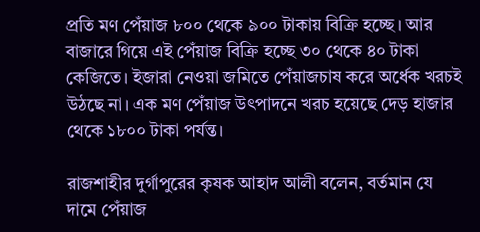প্রতি মণ পেঁয়াজ ৮০০ থেকে ৯০০ টাকায় বিক্রি হচ্ছে। আর বাজারে গিয়ে এই পেঁয়াজ বিক্রি হচ্ছে ৩০ থেকে ৪০ টাকা কেজিতে। ইজারা নেওয়া জমিতে পেঁয়াজচাষ করে অর্ধেক খরচই উঠছে না। এক মণ পেঁয়াজ উৎপাদনে খরচ হয়েছে দেড় হাজার থেকে ১৮০০ টাকা পর্যন্ত।

রাজশাহীর দুর্গাপুরের কৃষক আহাদ আলী বলেন, বর্তমান যে দামে পেঁয়াজ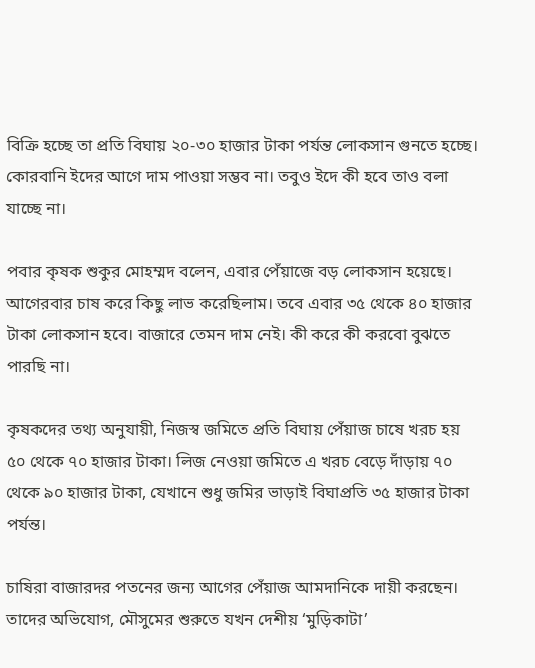বিক্রি হচ্ছে তা প্রতি বিঘায় ২০-৩০ হাজার টাকা পর্যন্ত লোকসান গুনতে হচ্ছে। কোরবানি ইদের আগে দাম পাওয়া সম্ভব না। তবুও ইদে কী হবে তাও বলা যাচ্ছে না।

পবার কৃষক শুকুর মোহম্মদ বলেন, এবার পেঁয়াজে বড় লোকসান হয়েছে। আগেরবার চাষ করে কিছু লাভ করেছিলাম। তবে এবার ৩৫ থেকে ৪০ হাজার টাকা লোকসান হবে। বাজারে তেমন দাম নেই। কী করে কী করবো বুঝতে পারছি না।

কৃষকদের তথ্য অনুযায়ী, নিজস্ব জমিতে প্রতি বিঘায় পেঁয়াজ চাষে খরচ হয় ৫০ থেকে ৭০ হাজার টাকা। লিজ নেওয়া জমিতে এ খরচ বেড়ে দাঁড়ায় ৭০ থেকে ৯০ হাজার টাকা, যেখানে শুধু জমির ভাড়াই বিঘাপ্রতি ৩৫ হাজার টাকা পর্যন্ত।

চাষিরা বাজারদর পতনের জন্য আগের পেঁয়াজ আমদানিকে দায়ী করছেন। তাদের অভিযোগ, মৌসুমের শুরুতে যখন দেশীয় ‘মুড়িকাটা’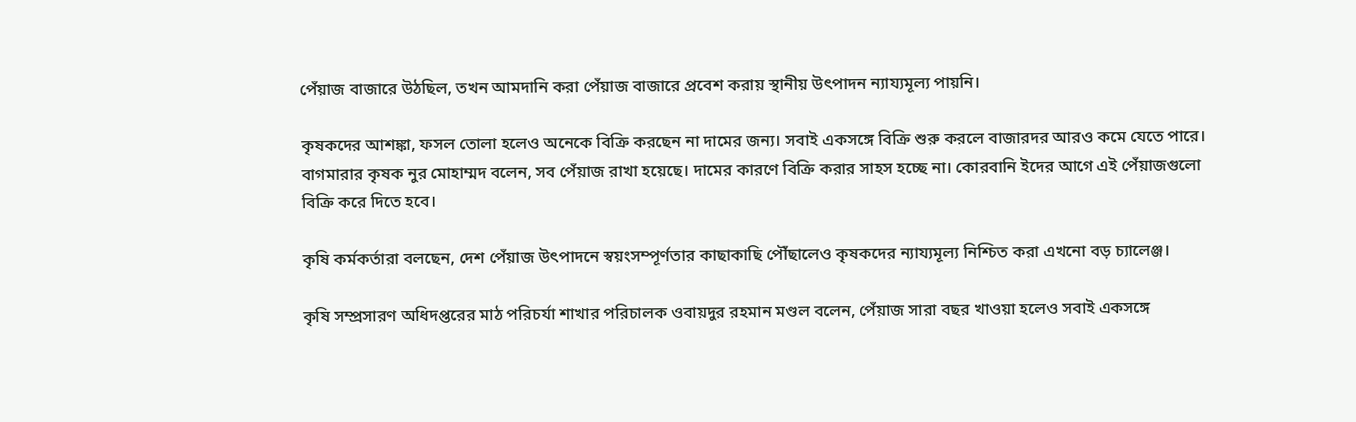পেঁয়াজ বাজারে উঠছিল, তখন আমদানি করা পেঁয়াজ বাজারে প্রবেশ করায় স্থানীয় উৎপাদন ন্যায্যমূল্য পায়নি।

কৃষকদের আশঙ্কা, ফসল তোলা হলেও অনেকে বিক্রি করছেন না দামের জন্য। সবাই একসঙ্গে বিক্রি শুরু করলে বাজারদর আরও কমে যেতে পারে। বাগমারার কৃষক নুর মোহাম্মদ বলেন, সব পেঁয়াজ রাখা হয়েছে। দামের কারণে বিক্রি করার সাহস হচ্ছে না। কোরবানি ইদের আগে এই পেঁয়াজগুলো বিক্রি করে দিতে হবে।

কৃষি কর্মকর্তারা বলছেন, দেশ পেঁয়াজ উৎপাদনে স্বয়ংসম্পূর্ণতার কাছাকাছি পৌঁছালেও কৃষকদের ন্যায্যমূল্য নিশ্চিত করা এখনো বড় চ্যালেঞ্জ।

কৃষি সম্প্রসারণ অধিদপ্তরের মাঠ পরিচর্যা শাখার পরিচালক ওবায়দুর রহমান মণ্ডল বলেন, পেঁয়াজ সারা বছর খাওয়া হলেও সবাই একসঙ্গে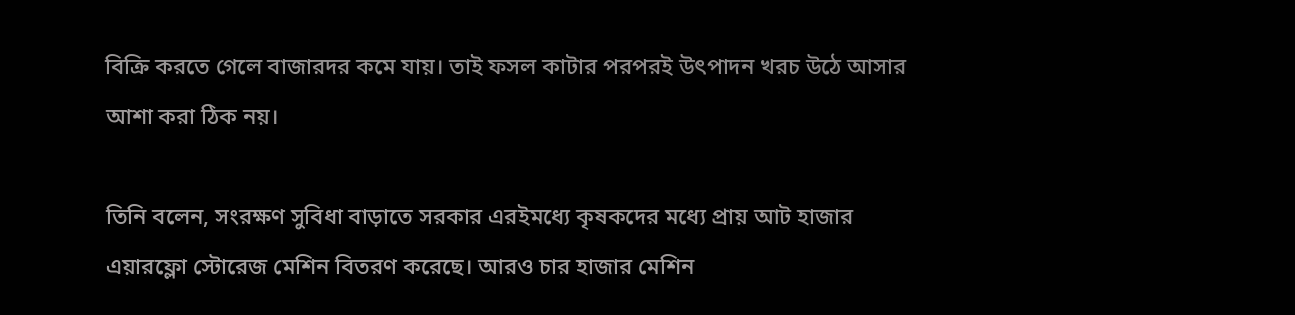বিক্রি করতে গেলে বাজারদর কমে যায়। তাই ফসল কাটার পরপরই উৎপাদন খরচ উঠে আসার আশা করা ঠিক নয়।

তিনি বলেন, সংরক্ষণ সুবিধা বাড়াতে সরকার এরইমধ্যে কৃষকদের মধ্যে প্রায় আট হাজার এয়ারফ্লো স্টোরেজ মেশিন বিতরণ করেছে। আরও চার হাজার মেশিন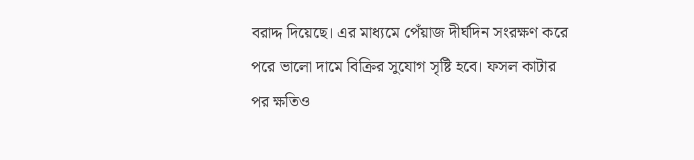বরাদ্দ দিয়েছে। এর মাধ্যমে পেঁয়াজ দীর্ঘদিন সংরক্ষণ করে পরে ভালো দামে বিক্রির সুযোগ সৃষ্টি হবে। ফসল কাটার পর ক্ষতিও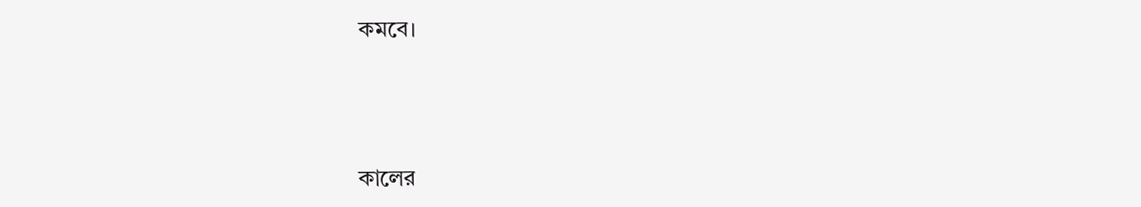কমবে।



কালের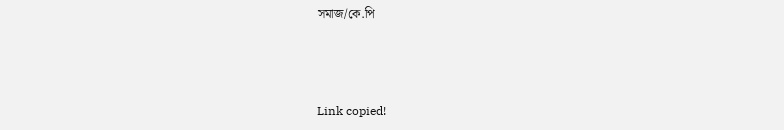সমাজ/কে.পি



Link copied!